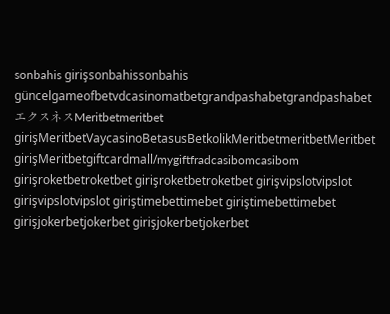sonbahis girişsonbahissonbahis güncelgameofbetvdcasinomatbetgrandpashabetgrandpashabetエクスネスMeritbetmeritbet girişMeritbetVaycasinoBetasusBetkolikMeritbetmeritbetMeritbet girişMeritbetgiftcardmall/mygiftfradcasibomcasibom girişroketbetroketbet girişroketbetroketbet girişvipslotvipslot girişvipslotvipslot giriştimebettimebet giriştimebettimebet girişjokerbetjokerbet girişjokerbetjokerbet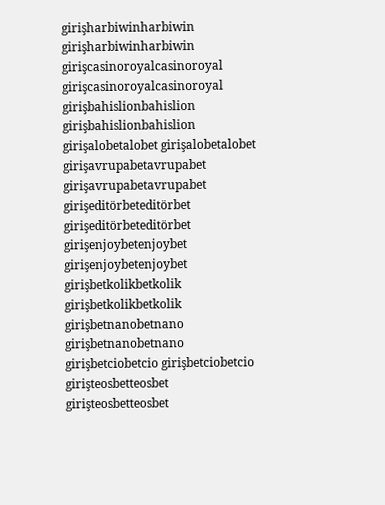girişharbiwinharbiwin girişharbiwinharbiwin girişcasinoroyalcasinoroyal girişcasinoroyalcasinoroyal girişbahislionbahislion girişbahislionbahislion girişalobetalobet girişalobetalobet girişavrupabetavrupabet girişavrupabetavrupabet girişeditörbeteditörbet girişeditörbeteditörbet girişenjoybetenjoybet girişenjoybetenjoybet girişbetkolikbetkolik girişbetkolikbetkolik girişbetnanobetnano girişbetnanobetnano girişbetciobetcio girişbetciobetcio girişteosbetteosbet girişteosbetteosbet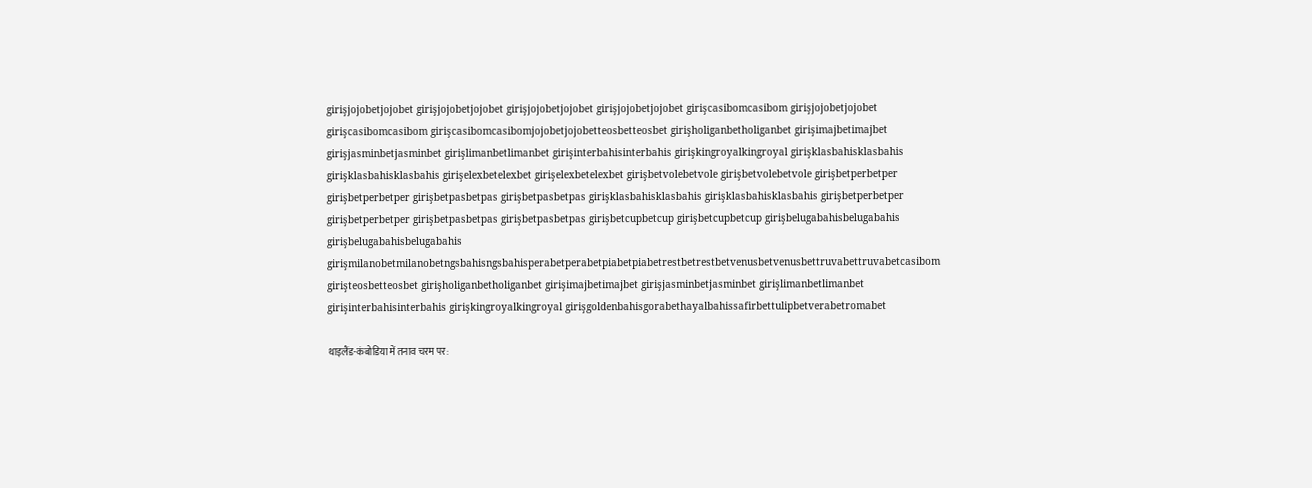girişjojobetjojobet girişjojobetjojobet girişjojobetjojobet girişjojobetjojobet girişcasibomcasibom girişjojobetjojobet girişcasibomcasibom girişcasibomcasibomjojobetjojobetteosbetteosbet girişholiganbetholiganbet girişimajbetimajbet girişjasminbetjasminbet girişlimanbetlimanbet girişinterbahisinterbahis girişkingroyalkingroyal girişklasbahisklasbahis girişklasbahisklasbahis girişelexbetelexbet girişelexbetelexbet girişbetvolebetvole girişbetvolebetvole girişbetperbetper girişbetperbetper girişbetpasbetpas girişbetpasbetpas girişklasbahisklasbahis girişklasbahisklasbahis girişbetperbetper girişbetperbetper girişbetpasbetpas girişbetpasbetpas girişbetcupbetcup girişbetcupbetcup girişbelugabahisbelugabahis girişbelugabahisbelugabahis girişmilanobetmilanobetngsbahisngsbahisperabetperabetpiabetpiabetrestbetrestbetvenusbetvenusbettruvabettruvabetcasibom girişteosbetteosbet girişholiganbetholiganbet girişimajbetimajbet girişjasminbetjasminbet girişlimanbetlimanbet girişinterbahisinterbahis girişkingroyalkingroyal girişgoldenbahisgorabethayalbahissafirbettulipbetverabetromabet

थाइलैंड-कंबोडिया में तनाव चरम पर: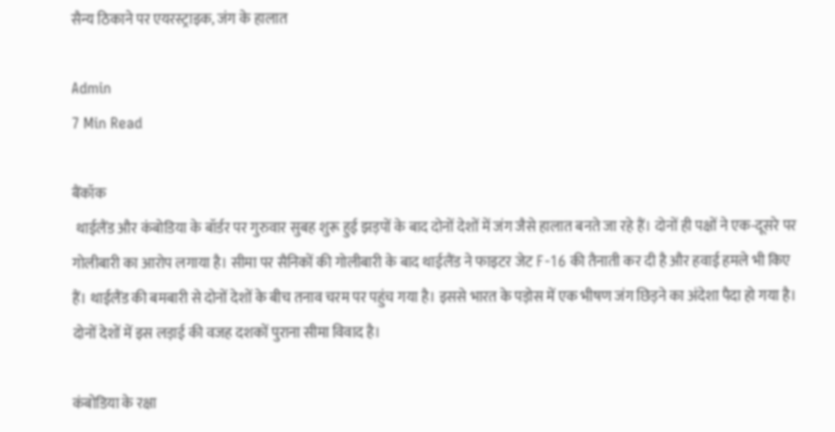सैन्य ठिकाने पर एयरस्ट्राइक, जंग के हालात

Admin
7 Min Read

बैंकॉक
 थाईलैंड और कंबोडिया के बॉर्डर पर गुरुवार सुबह शुरू हुई झड़पों के बाद दोनों देशों में जंग जैसे हालात बनते जा रहे हैं। दोनों ही पक्षों ने एक-दूसरे पर गोलीबारी का आरोप लगाया है। सीमा पर सैनिकों की गोलीबारी के बाद थाईलैंड ने फाइटर जेट F-16 की तैनाती कर दी है और हवाई हमले भी किए हैं। थाईलैंड की बमबारी से दोनों देशों के बीच तनाव चरम पर पहुंच गया है। इससे भारत के पड़ोस में एक भीषण जंग छिड़ने का अंदेशा पैदा हो गया है। दोनों देशों में इस लड़ाई की वजह दशकों पुराना सीमा विवाद है।

कंबोडिया के रक्षा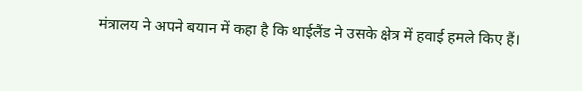मंत्रालय ने अपने बयान में कहा है कि थाईलैंड ने उसके क्षेत्र में हवाई हमले किए हैं।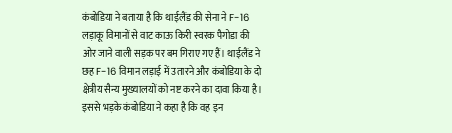कंबोडिया ने बताया है कि थाईलैंड की सेना ने F-16 लड़ाकू विमानों से वाट काऊ किरी स्वरक पैगोडा की ओर जाने वाली सड़क पर बम गिराए गए हैं। थाईलैंड ने छह F-16 विमान लड़ाई में उतारने और कंबोडिया के दो क्षेत्रीय सैन्य मुख्यालयों को नष्ट करने का दावा किया है। इससे भड़के कंबोडिया ने कहा है कि वह इन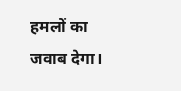हमलों का जवाब देगा।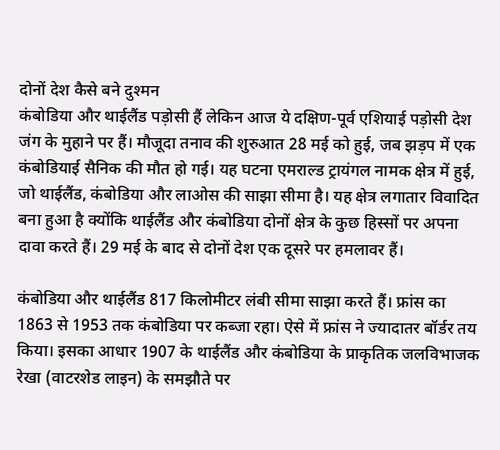दोनों देश कैसे बने दुश्मन
कंबोडिया और थाईलैंड पड़ोसी हैं लेकिन आज ये दक्षिण-पूर्व एशियाई पड़ोसी देश जंग के मुहाने पर हैं। मौजूदा तनाव की शुरुआत 28 मई को हुई, जब झड़प में एक कंबोडियाई सैनिक की मौत हो गई। यह घटना एमराल्ड ट्रायंगल नामक क्षेत्र में हुई, जो थाईलैंड, कंबोडिया और लाओस की साझा सीमा है। यह क्षेत्र लगातार विवादित बना हुआ है क्योंकि थाईलैंड और कंबोडिया दोनों क्षेत्र के कुछ हिस्सों पर अपना दावा करते हैं। 29 मई के बाद से दोनों देश एक दूसरे पर हमलावर हैं।

कंबोडिया और थाईलैंड 817 किलोमीटर लंबी सीमा साझा करते हैं। फ्रांस का 1863 से 1953 तक कंबोडिया पर कब्जा रहा। ऐसे में फ्रांस ने ज्यादातर बॉर्डर तय किया। इसका आधार 1907 के थाईलैंड और कंबोडिया के प्राकृतिक जलविभाजक रेखा (वाटरशेड लाइन) के समझौते पर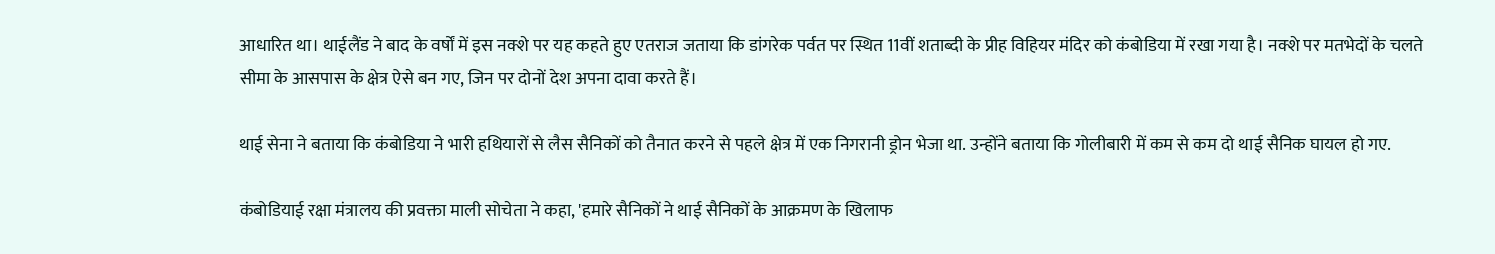आधारित था। थाईलैंड ने बाद के वर्षों में इस नक्शे पर यह कहते हुए एतराज जताया कि डांगरेक पर्वत पर स्थित 11वीं शताब्दी के प्रीह विहियर मंदिर को कंबोडिया में रखा गया है। नक्शे पर मतभेदों के चलते सीमा के आसपास के क्षेत्र ऐसे बन गए, जिन पर दोनों देश अपना दावा करते हैं।

थाई सेना ने बताया कि कंबोडिया ने भारी हथियारों से लैस सैनिकों को तैनात करने से पहले क्षेत्र में एक निगरानी ड्रोन भेजा था. उन्होंने बताया कि गोलीबारी में कम से कम दो थाई सैनिक घायल हो गए.

कंबोडियाई रक्षा मंत्रालय की प्रवक्ता माली सोचेता ने कहा, 'हमारे सैनिकों ने थाई सैनिकों के आक्रमण के खिलाफ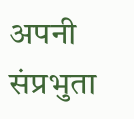अपनी संप्रभुता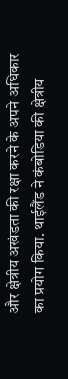और क्षेत्रीय अखंडता की रक्षा करने के अपने अधिकार का प्रयोग किया. थाईलैंड ने कंबोडिया की क्षेत्रीय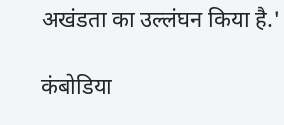अखंडता का उल्लंघन किया है.'

कंबोडिया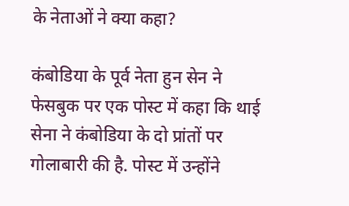के नेताओं ने क्या कहा?

कंबोडिया के पूर्व नेता हुन सेन ने फेसबुक पर एक पोस्ट में कहा कि थाई सेना ने कंबोडिया के दो प्रांतों पर गोलाबारी की है. पोस्ट में उन्होंने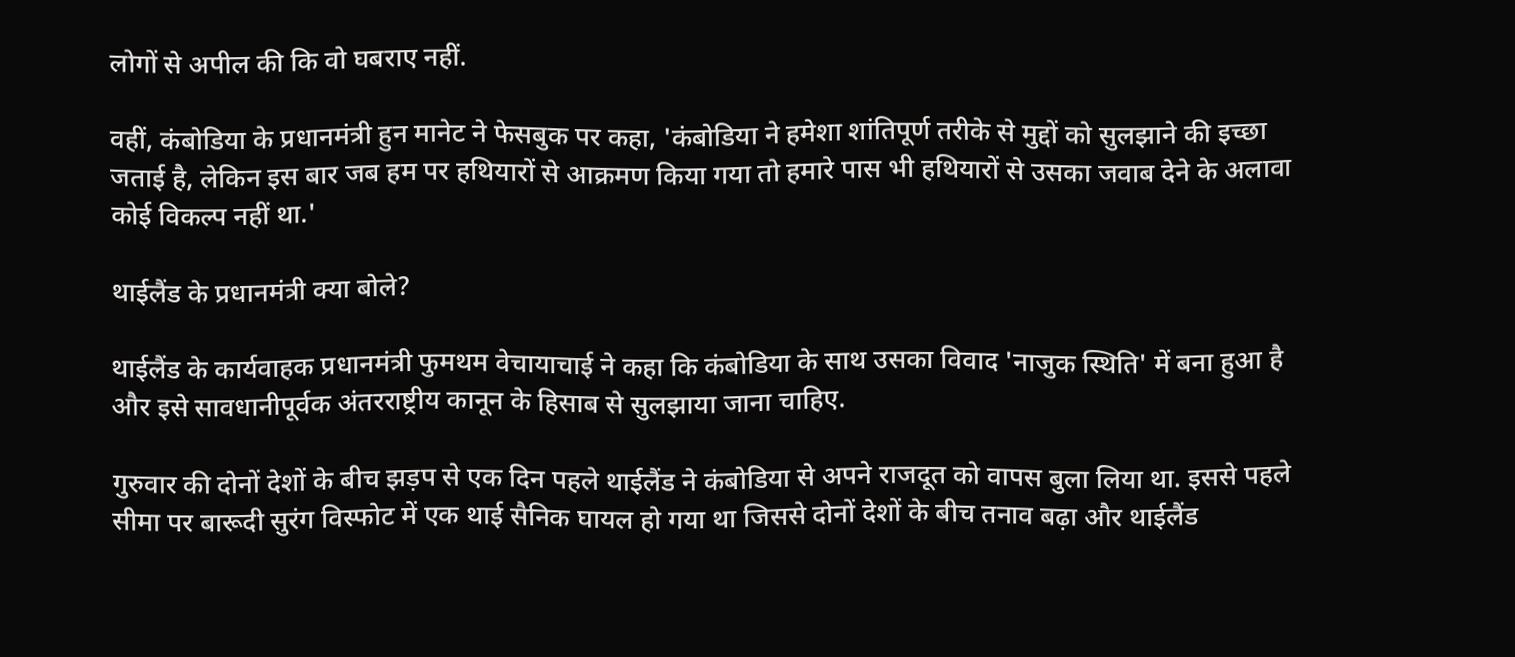लोगों से अपील की कि वो घबराए नहीं.

वहीं, कंबोडिया के प्रधानमंत्री हुन मानेट ने फेसबुक पर कहा, 'कंबोडिया ने हमेशा शांतिपूर्ण तरीके से मुद्दों को सुलझाने की इच्छा जताई है, लेकिन इस बार जब हम पर हथियारों से आक्रमण किया गया तो हमारे पास भी हथियारों से उसका जवाब देने के अलावा कोई विकल्प नहीं था.'

थाईलैंड के प्रधानमंत्री क्या बोले?

थाईलैंड के कार्यवाहक प्रधानमंत्री फुमथम वेचायाचाई ने कहा कि कंबोडिया के साथ उसका विवाद 'नाजुक स्थिति' में बना हुआ है और इसे सावधानीपूर्वक अंतरराष्ट्रीय कानून के हिसाब से सुलझाया जाना चाहिए.

गुरुवार की दोनों देशों के बीच झड़प से एक दिन पहले थाईलैंड ने कंबोडिया से अपने राजदूत को वापस बुला लिया था. इससे पहले सीमा पर बारूदी सुरंग विस्फोट में एक थाई सैनिक घायल हो गया था जिससे दोनों देशों के बीच तनाव बढ़ा और थाईलैंड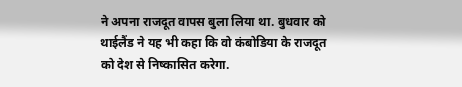ने अपना राजदूत वापस बुला लिया था. बुधवार को थाईलैंड ने यह भी कहा कि वो कंबोडिया के राजदूत को देश से निष्कासित करेगा.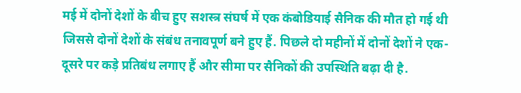मई में दोनों देशों के बीच हुए सशस्त्र संघर्ष में एक कंबोडियाई सैनिक की मौत हो गई थी जिससे दोनों देशों के संबंध तनावपूर्ण बने हुए हैं. पिछले दो महीनों में दोनों देशों ने एक-दूसरे पर कड़े प्रतिबंध लगाए हैं और सीमा पर सैनिकों की उपस्थिति बढ़ा दी है.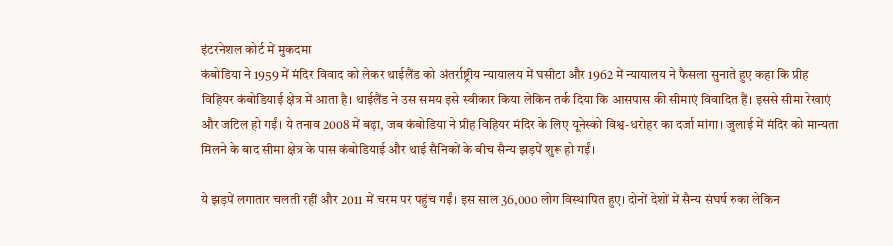इंटरनेशल कोर्ट में मुकदमा
कंबोडिया ने 1959 में मंदिर विवाद को लेकर थाईलैंड को अंतर्राष्ट्रीय न्यायालय में घसीटा और 1962 में न्यायालय ने फैसला सुनाते हुए कहा कि प्रीह विहियर कंबोडियाई क्षेत्र में आता है। थाईलैंड ने उस समय इसे स्वीकार किया लेकिन तर्क दिया कि आसपास की सीमाएं विवादित हैं। इससे सीमा रेखाएं और जटिल हो गईं। ये तनाव 2008 में बढ़ा, जब कंबोडिया ने प्रीह विहियर मंदिर के लिए यूनेस्को विश्व-धरोहर का दर्जा मांगा। जुलाई में मंदिर को मान्यता मिलने के बाद सीमा क्षेत्र के पास कंबोडियाई और थाई सैनिकों के बीच सैन्य झड़पें शुरू हो गईं।

ये झड़पें लगातार चलती रहीं और 2011 में चरम पर पहुंच गईं। इस साल 36,000 लोग विस्थापित हुए। दोनों देशों में सैन्य संघर्ष रुका लेकिन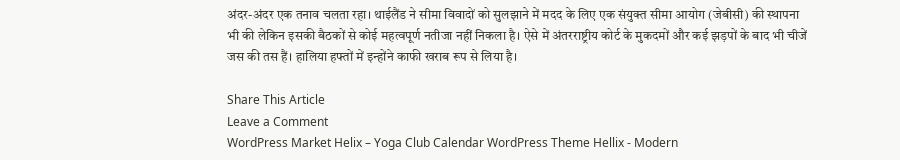अंदर-अंदर एक तनाव चलता रहा। थाईलैंड ने सीमा विवादों को सुलझाने में मदद के लिए एक संयुक्त सीमा आयोग (जेबीसी) की स्थापना भी की लेकिन इसकी बैठकों से कोई महत्वपूर्ण नतीजा नहीं निकला है। ऐसे में अंतरराष्ट्रीय कोर्ट के मुकदमों और कई झड़पों के बाद भी चीजें जस की तस हैं। हालिया हफ्तों में इन्होंने काफी खराब रूप से लिया है।

Share This Article
Leave a Comment
WordPress Market Helix – Yoga Club Calendar WordPress Theme Hellix - Modern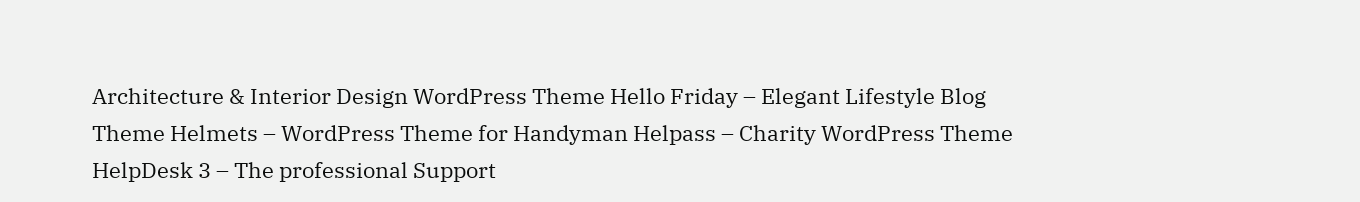Architecture & Interior Design WordPress Theme Hello Friday – Elegant Lifestyle Blog Theme Helmets – WordPress Theme for Handyman Helpass – Charity WordPress Theme HelpDesk 3 – The professional Support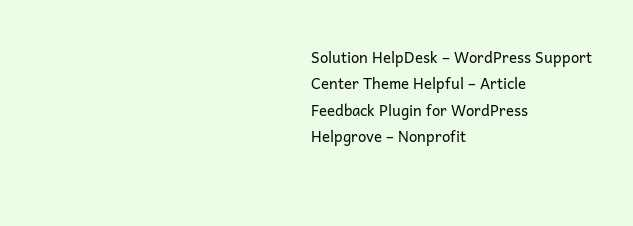Solution HelpDesk – WordPress Support Center Theme Helpful – Article Feedback Plugin for WordPress Helpgrove – Nonprofit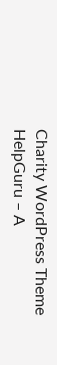Charity WordPress Theme HelpGuru – A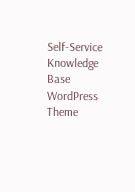Self-Service Knowledge Base WordPress Theme